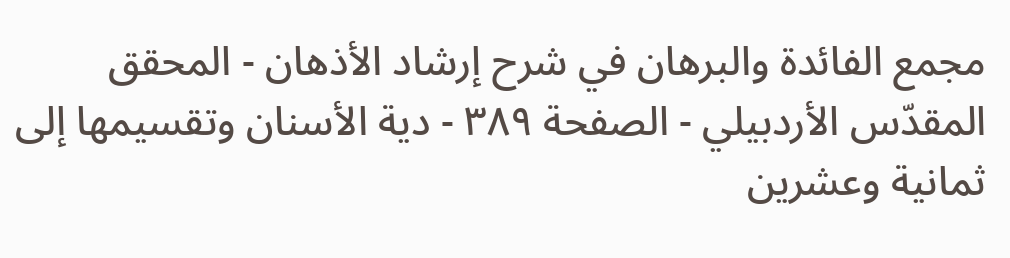مجمع الفائدة والبرهان في شرح إرشاد الأذهان - المحقق المقدّس الأردبيلي - الصفحة ٣٨٩ - دية الأسنان وتقسيمها إلى ثمانية وعشرين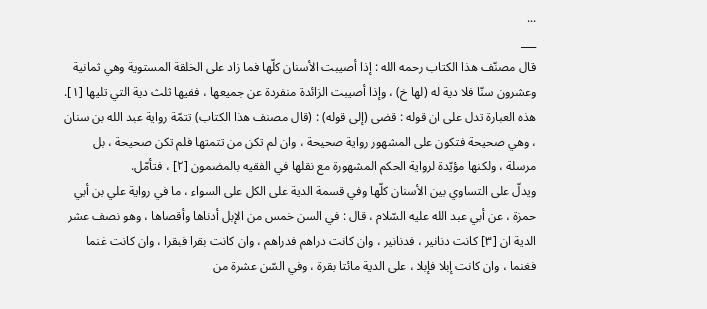...
___
قال مصنّف هذا الكتاب رحمه الله : إذا أصيبت الأسنان كلّها فما زاد على الخلقة المستوية وهي ثمانية وعشرون سنّا فلا دية له (لها خ) ، وإذا أصيبت الزائدة منفردة عن جميعها ، ففيها ثلث دية التي تليها [١].
هذه العبارة تدل على ان قوله : قضى (إلى قوله) : (قال مصنف هذا الكتاب) تتمّة رواية عبد الله بن سنان ، وهي صحيحة فتكون على المشهور رواية صحيحة ، وان لم تكن من تتمتها فلم تكن صحيحة ، بل مرسلة ، ولكنها مؤيّدة لرواية الحكم المشهورة مع نقلها في الفقيه بالمضمون [٢] ، فتأمّل.
ويدلّ على التساوي بين الأسنان كلّها وفي قسمة الدية على الكل على السواء ، ما في رواية علي بن أبي حمزة ، عن أبي عبد الله عليه السّلام ، قال : في السن خمس من الإبل أدناها وأقصاها ، وهو نصف عشر الدية ان [٣] كانت دنانير ، فدنانير ، وان كانت دراهم فدراهم ، وان كانت بقرا فبقرا ، وان كانت غنما فغنما ، وان كانت إبلا فإبلا ، على الدية مائتا بقرة ، وفي السّن عشرة من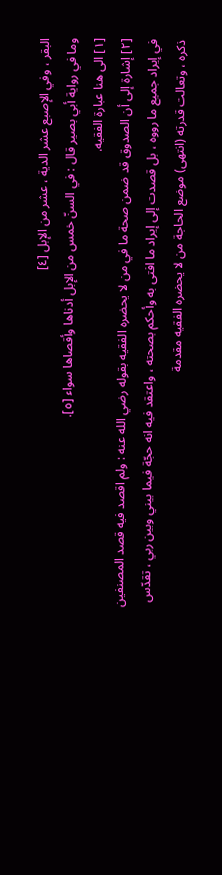البقر ، وفي الإصبع عشر الدية ، عشر من الإبل [٤]
وما في رواية أبي بصير قال : في السنّ خمس من الإبل أدناها وأقصاها سواء [٥].
[١] الى هنا عبارة الفقيه.
[٢] إشارة إلى أن الصدوق قد ضمن صحة ما في من لا يحضره الفقيه بقوله رضي الله عنه : ولم اقصد فيه قصد المصنفين في إيراد جميع ما رووه ، بل قصدت إلى إيراد ما افتى به وأحكم بصحته ، واعتقد فيه انه حجّة فيما بيني وبين ربي ، تقدّس ذكره ، وتعالت قدرته (انتهى) موضع الحاجة من لا يحضره الفقيه مقدمة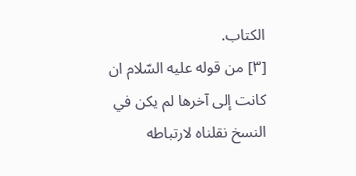الكتاب.
[٣] من قوله عليه السّلام ان كانت إلى آخرها لم يكن في النسخ نقلناه لارتباطه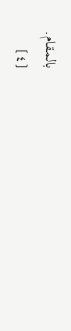بالمقام.
[٤]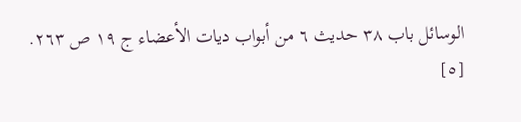الوسائل باب ٣٨ حديث ٦ من أبواب ديات الأعضاء ج ١٩ ص ٢٦٣.
[٥]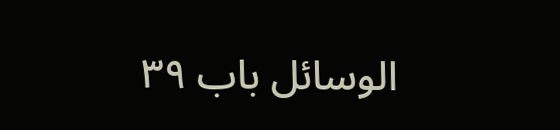الوسائل باب ٣٩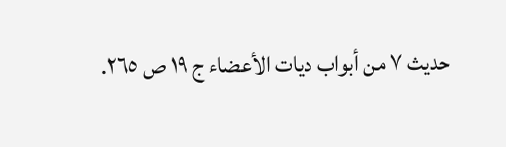حديث ٧ من أبواب ديات الأعضاء ج ١٩ ص ٢٦٥.